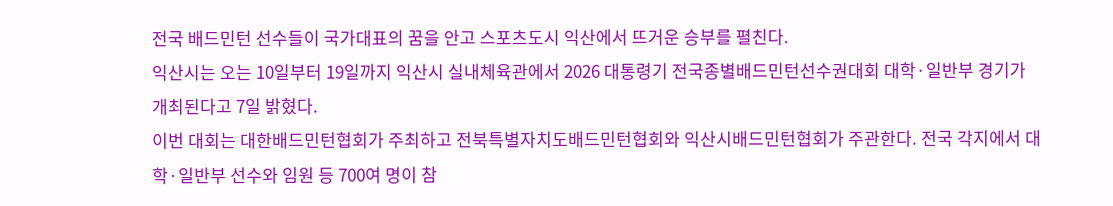전국 배드민턴 선수들이 국가대표의 꿈을 안고 스포츠도시 익산에서 뜨거운 승부를 펼친다.
익산시는 오는 10일부터 19일까지 익산시 실내체육관에서 2026 대통령기 전국종별배드민턴선수권대회 대학·일반부 경기가 개최된다고 7일 밝혔다.
이번 대회는 대한배드민턴협회가 주최하고 전북특별자치도배드민턴협회와 익산시배드민턴협회가 주관한다. 전국 각지에서 대학·일반부 선수와 임원 등 700여 명이 참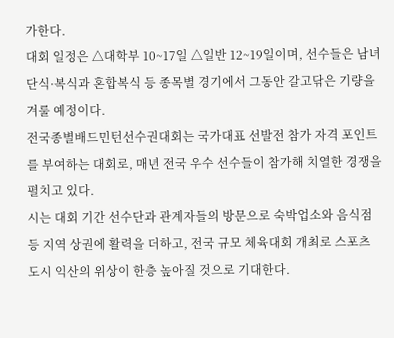가한다.
대회 일정은 △대학부 10~17일 △일반 12~19일이며, 선수들은 남녀 단식·복식과 혼합복식 등 종목별 경기에서 그동안 갈고닦은 기량을 겨룰 예정이다.
전국종별배드민턴선수권대회는 국가대표 선발전 참가 자격 포인트를 부여하는 대회로, 매년 전국 우수 선수들이 참가해 치열한 경쟁을 펼치고 있다.
시는 대회 기간 선수단과 관계자들의 방문으로 숙박업소와 음식점 등 지역 상권에 활력을 더하고, 전국 규모 체육대회 개최로 스포츠 도시 익산의 위상이 한층 높아질 것으로 기대한다.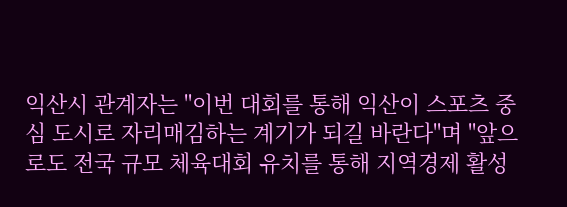익산시 관계자는 "이번 대회를 통해 익산이 스포츠 중심 도시로 자리매김하는 계기가 되길 바란다"며 "앞으로도 전국 규모 체육대회 유치를 통해 지역경제 활성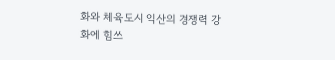화와 체육도시 익산의 경쟁력 강화에 힘쓰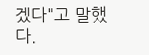겠다"고 말했다.